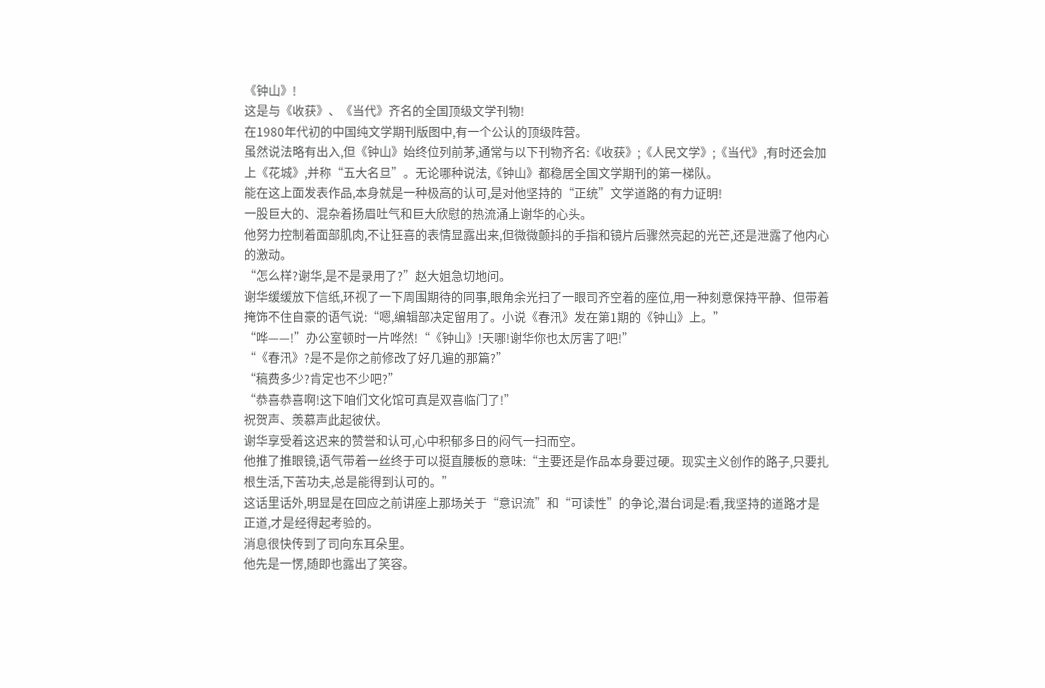《钟山》!
这是与《收获》、《当代》齐名的全国顶级文学刊物!
在1980年代初的中国纯文学期刊版图中,有一个公认的顶级阵营。
虽然说法略有出入,但《钟山》始终位列前茅,通常与以下刊物齐名:《收获》;《人民文学》;《当代》,有时还会加上《花城》,并称“五大名旦”。无论哪种说法,《钟山》都稳居全国文学期刊的第一梯队。
能在这上面发表作品,本身就是一种极高的认可,是对他坚持的“正统”文学道路的有力证明!
一股巨大的、混杂着扬眉吐气和巨大欣慰的热流涌上谢华的心头。
他努力控制着面部肌肉,不让狂喜的表情显露出来,但微微颤抖的手指和镜片后骤然亮起的光芒,还是泄露了他内心的激动。
“怎么样?谢华,是不是录用了?”赵大姐急切地问。
谢华缓缓放下信纸,环视了一下周围期待的同事,眼角余光扫了一眼司齐空着的座位,用一种刻意保持平静、但带着掩饰不住自豪的语气说:“嗯,编辑部决定留用了。小说《春汛》发在第1期的《钟山》上。”
“哗——!”办公室顿时一片哗然!“《钟山》!天哪!谢华你也太厉害了吧!”
“《春汛》?是不是你之前修改了好几遍的那篇?”
“稿费多少?肯定也不少吧?”
“恭喜恭喜啊!这下咱们文化馆可真是双喜临门了!”
祝贺声、羡慕声此起彼伏。
谢华享受着这迟来的赞誉和认可,心中积郁多日的闷气一扫而空。
他推了推眼镜,语气带着一丝终于可以挺直腰板的意味:“主要还是作品本身要过硬。现实主义创作的路子,只要扎根生活,下苦功夫,总是能得到认可的。”
这话里话外,明显是在回应之前讲座上那场关于“意识流”和“可读性”的争论,潜台词是:看,我坚持的道路才是正道,才是经得起考验的。
消息很快传到了司向东耳朵里。
他先是一愣,随即也露出了笑容。